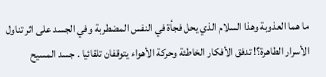ما هما العذوبة وهذا السلام الذي يحل فجأة في النفس المضطربة وفي الجسد على اثر تناول الأسرار الطاهرة؟! تدفق الأفكار الخاطئة وحركة الأهواء يتوقفان تلقائيا . جسد المسيح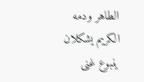الطاهر ودمه الكريم يشكلان ينبوع غنى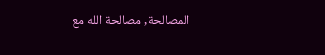المصالحة, مصالحة الله مع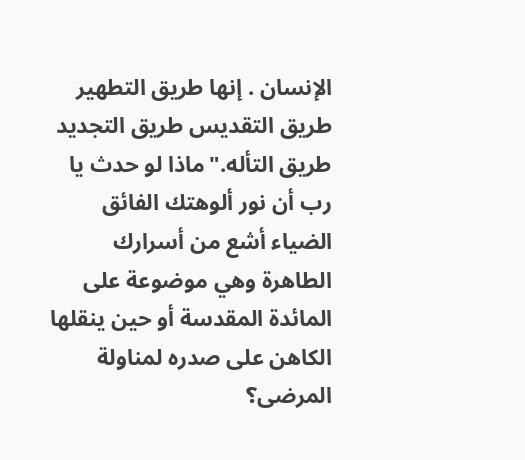الإنسان . إنها طريق التطهير طريق التقديس طريق التجديد طريق التأله."ماذا لو حدث يا رب أن نور ألوهتك الفائق الضياء أشع من أسرارك الطاهرة وهي موضوعة على المائدة المقدسة أو حين ينقلها الكاهن على صدره لمناولة المرضى؟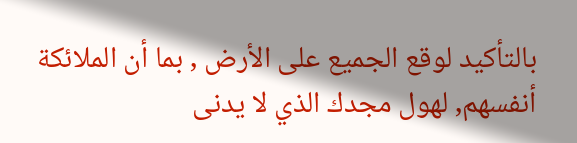بالتأكيد لوقع الجميع على الأرض , بما أن الملائكة أنفسهم, لهول مجدك الذي لا يدنى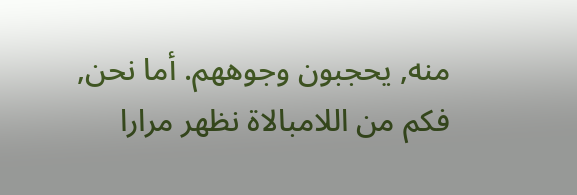منه, يحجبون وجوههم. أما نحن, فكم من اللامبالاة نظهر مرارا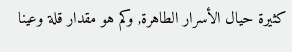كثيرة حيال الأسرار الطاهرة, وكم هو مقدار قلة وعينا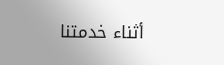أثناء خدمتنا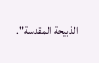الذبيحة المقدسة".